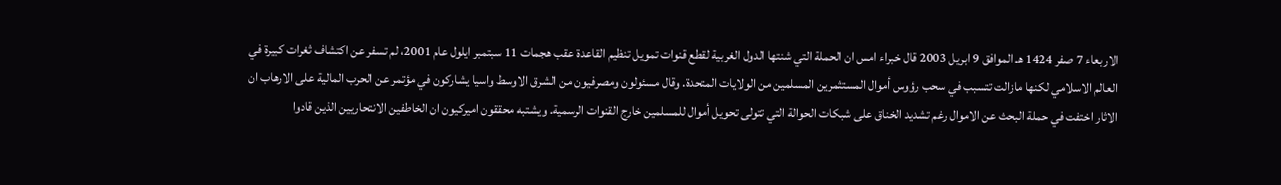الاربعاء 7 صفر 1424 هـ الموافق 9 ابريل 2003 قال خبراء امس ان الحملة التي شنتها الدول الغربية لقطع قنوات تمويل تنظيم القاعدة عقب هجمات 11 سبتمبر ايلول عام 2001، لم تسفر عن اكتشاف ثغرات كبيرة في العالم الاسلامي لكنها مازالت تتسبب في سحب رؤوس أموال المستثمرين المسلمين من الولايات المتحدة. وقال مسئولون ومصرفيون من الشرق الاوسط واسيا يشاركون في مؤتمر عن الحرب المالية على الارهاب ان الاثار اختفت في حملة البحث عن الاموال رغم تشديد الخناق على شبكات الحوالة التي تتولى تحويل أموال للمسلمين خارج القنوات الرسمية. ويشتبه محققون اميركيون ان الخاطفين الانتحاريين الذين قادوا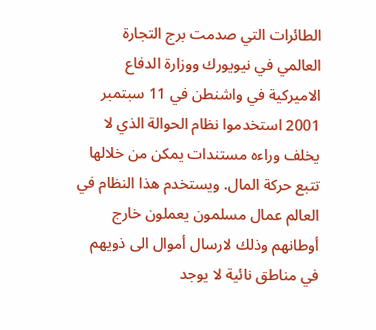الطائرات التي صدمت برج التجارة العالمي في نيويورك ووزارة الدفاع الاميركية في واشنطن في 11 سبتمبر 2001 استخدموا نظام الحوالة الذي لا يخلف وراءه مستندات يمكن من خلالها تتبع حركة المال. ويستخدم هذا النظام في العالم عمال مسلمون يعملون خارج أوطانهم وذلك لارسال أموال الى ذويهم في مناطق نائية لا يوجد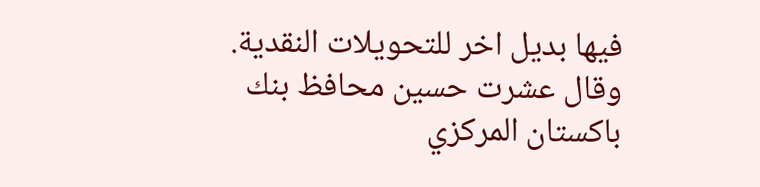فيها بديل اخر للتحويلات النقدية. وقال عشرت حسين محافظ بنك باكستان المركزي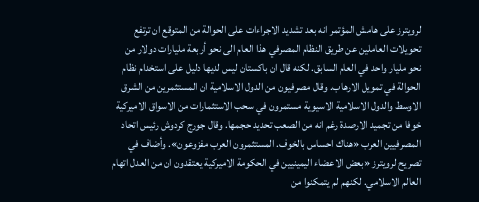لرويترز على هامش المؤتمر انه بعد تشديد الاجراءات على الحوالة من المتوقع ان ترتفع تحويلات العاملين عن طريق النظام المصرفي هذا العام الى نحو أربعة مليارات دولار من نحو مليار واحد في العام السابق. لكنه قال ان باكستان ليس لديها دليل على استخدام نظام الحوالة في تمويل الارهاب. وقال مصرفيون من الدول الاسلامية ان المستثمرين من الشرق الاوسط والدول الاسلامية الاسيوية مستمرون في سحب الاستثمارات من الاسواق الاميركية خوفا من تجميد الارصدة رغم انه من الصعب تحديد حجمها. وقال جورج كردوش رئيس اتحاد المصرفيين العرب «هناك احساس بالخوف. المستثمرون العرب مفزوعون». وأضاف في تصريح لرويترز «بعض الاعضاء اليمينيين في الحكومة الاميركية يعتقدون ان من العدل اتهام العالم الاسلامي. لكنهم لم يتمكنوا من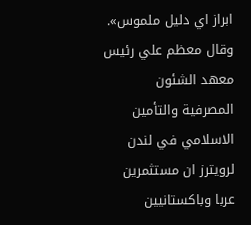ابراز اي دليل ملموس». وقال معظم علي رئيس معهد الشئون المصرفية والتأمين الاسلامي في لندن لرويترز ان مستثمرين عربا وباكستانيين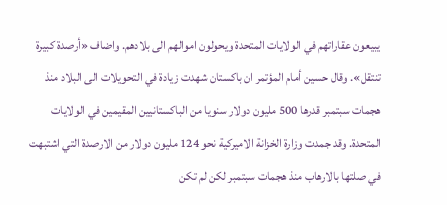يبيعون عقاراتهم في الولايات المتحدة ويحولون اموالهم الى بلادهم. واضاف «أرصدة كبيرة تنتقل». وقال حسين أمام المؤتمر ان باكستان شهدت زيادة في التحويلات الى البلاد منذ هجمات سبتمبر قدرها 500 مليون دولار سنويا من الباكستانيين المقيمين في الولايات المتحدة. وقد جمدت وزارة الخزانة الاميركية نحو 124 مليون دولار من الارصدة التي اشتبهت في صلتها بالارهاب منذ هجمات سبتمبر لكن لم تكن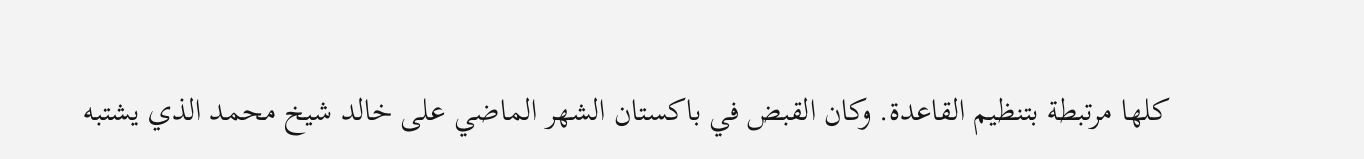كلها مرتبطة بتنظيم القاعدة. وكان القبض في باكستان الشهر الماضي على خالد شيخ محمد الذي يشتبه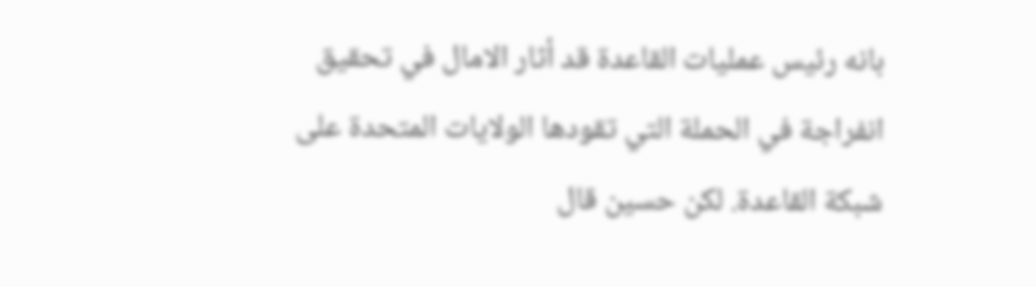بانه رئيس عمليات القاعدة قد أثار الامال في تحقيق انفراجة في الحملة التي تقودها الولايات المتحدة على شبكة القاعدة. لكن حسين قال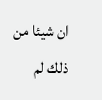ان شيئا من ذلك لم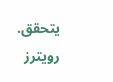يتحقق. رويترز